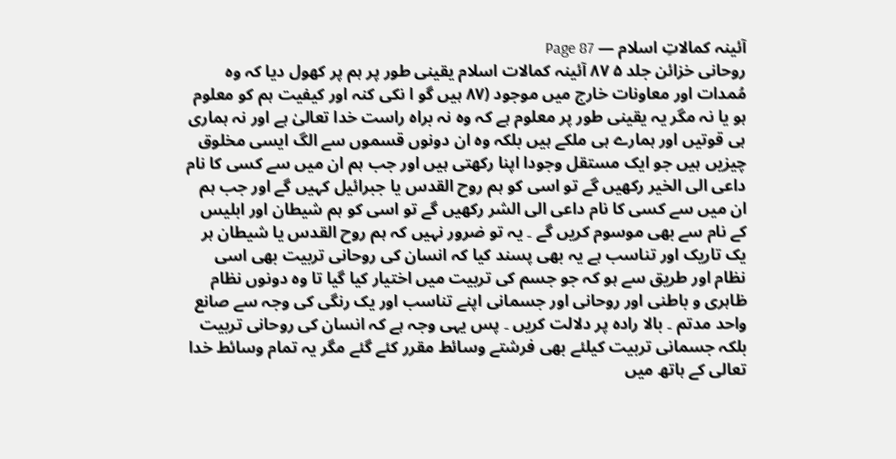آئینہ کمالاتِ اسلام — Page 87
روحانی خزائن جلد ۵ ۸۷ آئینہ کمالات اسلام یقینی طور پر ہم پر کھول دیا کہ وہ مُمدات اور معاونات خارج میں موجود (۸۷ ہیں گو ا نکی کنہ اور کیفیت ہم کو معلوم ہو یا نہ مگر یہ یقینی طور پر معلوم ہے کہ وہ نہ براه راست خدا تعالیٰ ہے اور نہ ہماری ہی قوتیں اور ہمارے ہی ملکے ہیں بلکہ وہ ان دونوں قسموں سے الگ ایسی مخلوق چیزیں ہیں جو ایک مستقل وجودا اپنا رکھتی ہیں اور جب ہم ان میں سے کسی کا نام داعی الی الخیر رکھیں گے تو اسی کو ہم روح القدس یا جبرائیل کہیں گے اور جب ہم ان میں سے کسی کا نام داعی الی الشر رکھیں گے تو اسی کو ہم شیطان اور ابلیس کے نام سے بھی موسوم کریں گے ۔ یہ تو ضرور نہیں کہ ہم روح القدس یا شیطان ہر یک تاریک اور تناسب ہے یہ بھی پسند کیا کہ انسان کی روحانی تربیت بھی اسی نظام اور طریق سے ہو کہ جو جسم کی تربیت میں اختیار کیا گیا تا وہ دونوں نظام ظاہری و باطنی اور روحانی اور جسمانی اپنے تناسب اور یک رنگی کی وجہ سے صانع واحد مدتم ۔ بالا رادہ پر دلالت کریں ۔ پس یہی وجہ ہے کہ انسان کی روحانی تربیت بلکہ جسمانی تربیت کیلئے بھی فرشتے وسائط مقرر کئے گئے مگر یہ تمام وسائط خدا تعالی کے ہاتھ میں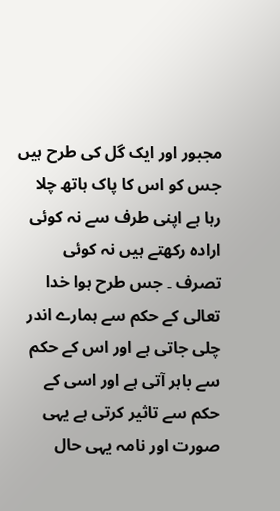مجبور اور ایک گل کی طرح ہیں جس کو اس کا پاک ہاتھ چلا رہا ہے اپنی طرف سے نہ کوئی ارادہ رکھتے ہیں نہ کوئی تصرف ۔ جس طرح ہوا خدا تعالی کے حکم سے ہمارے اندر چلی جاتی ہے اور اس کے حکم سے باہر آتی ہے اور اسی کے حکم سے تاثیر کرتی ہے یہی صورت اور نامہ یہی حال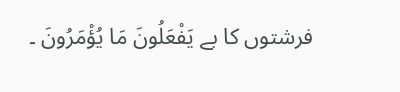فرشتوں کا بے يَفْعَلُونَ مَا يُؤْمَرُونَ ۔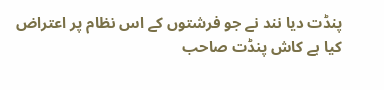پنڈت دیا نند نے جو فرشتوں کے اس نظام پر اعتراض کیا ہے کاش پنڈت صاحب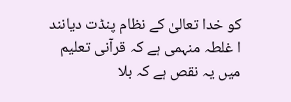کو خدا تعالیٰ کے نظام پنڈت دیانند ا غلطہ منہمی ہے کہ قرآنی تعلیم میں یہ نقص ہے کہ بلا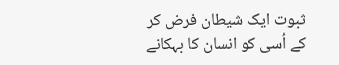ثبوت ایک شیطان فرض کر کے اُسی کو انسان کا بہکانے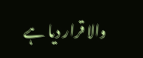والا قرار دیا ہے